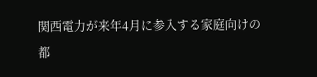関西電力が来年4月に参入する家庭向けの都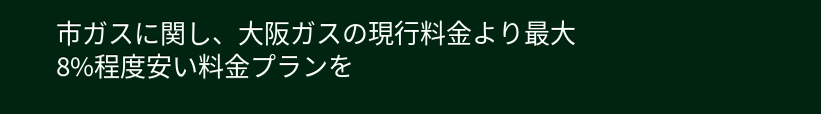市ガスに関し、大阪ガスの現行料金より最大8%程度安い料金プランを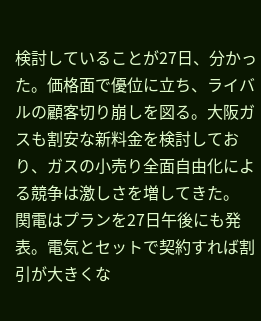検討していることが27日、分かった。価格面で優位に立ち、ライバルの顧客切り崩しを図る。大阪ガスも割安な新料金を検討しており、ガスの小売り全面自由化による競争は激しさを増してきた。
関電はプランを27日午後にも発表。電気とセットで契約すれば割引が大きくな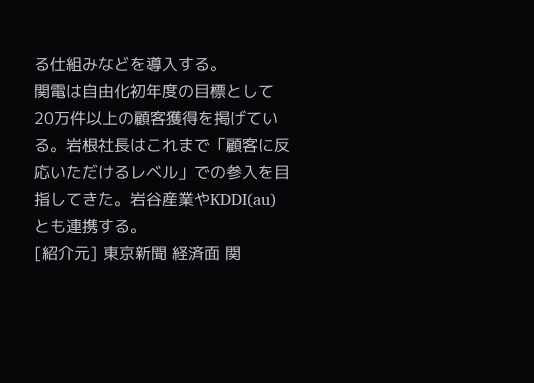る仕組みなどを導入する。
関電は自由化初年度の目標として20万件以上の顧客獲得を掲げている。岩根社長はこれまで「顧客に反応いただけるレベル」での参入を目指してきた。岩谷産業やKDDI(au)とも連携する。
[紹介元] 東京新聞 経済面 関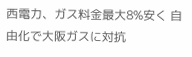西電力、ガス料金最大8%安く 自由化で大阪ガスに対抗